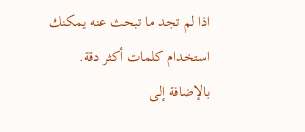اذا لم تجد ما تبحث عنه يمكنك استخدام كلمات أكثر دقة.
بالإضافة إلى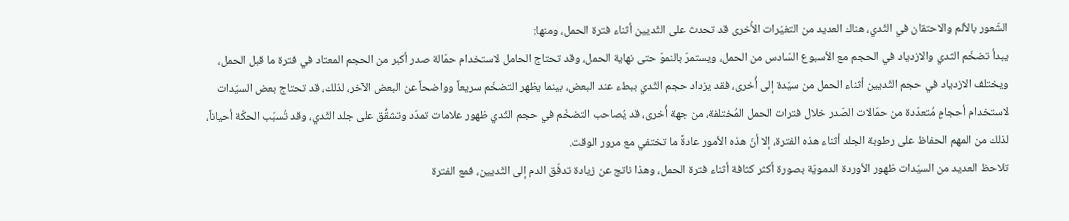الشّعور بالألم والاحتقان في الثّدي، هناك العديد من التغيّرات الأُخرى قد تحدث على الثّديين أثناء فترة الحمل، ومنها:
يبدأ تضخّم الثدي والازدياد في الحجم مع الأسبوع السّادس من الحمل، ويستمرّ بالنموّ حتى نهاية الحمل، وقد تحتاج الحامل لاستخدام حمّالة صدر أكبر من الحجم المعتاد في فترة ما قبل الحمل، ويختلف الازدياد في حجم الثّديين أثناء الحمل من سيّدة إلى أُخرى، فقد يزداد حجم الثّدي ببطء عند البعض، بينما يظهر التضخّم سريعاً وواضحاً عن البعض الآخر، لذلك، قد تحتاج بعض السيّدات لاستخدام أحجامٍ مُتعدّدة من حمّالات الصّدر خلال فترات الحمل المُختلفة، من جهة أُخرى، قد يُصاحب التضخّم في حجم الثّدي ظهور علامات تمدّد وتشقُّق على جلد الثّدي، وقد تُسبّب الحكّة أحياناً، لذلك من المهم الحفاظ على رطوبة الجلد أثناء هذه الفترة، إلا أنّ هذه الأمور عادةً ما تختفي مع مرور الوقت.
تلاحظ العديد من السيّدات ظهور الأوردة الدمويّة بصورة أكثر كثافة أثناء فترة الحمل، وهذا ناتج عن زيادة تدفّق الدم إلى الثّديين، فمع الفترة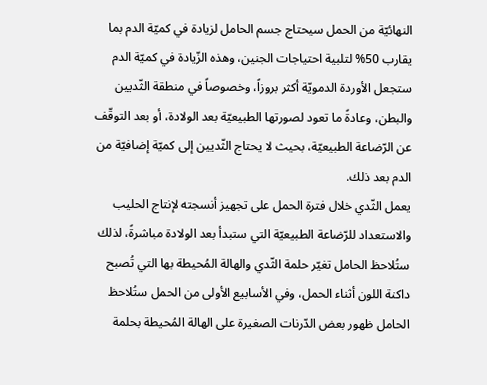النهائيّة من الحمل سيحتاج جسم الحامل لزيادة في كميّة الدم بما يقارب 50% لتلبية احتياجات الجنين، وهذه الزّيادة في كميّة الدم ستجعل الأوردة الدمويّة أكثر بروزاً، وخصوصاً في منطقة الثّديين والبطن، وعادةً ما تعود لصورتها الطبيعيّة بعد الولادة، أو بعد التوقّف عن الرّضاعة الطبيعيّة، بحيث لا يحتاج الثّديين إلى كميّة إضافيّة من الدم بعد ذلك.
يعمل الثّدي خلال فترة الحمل على تجهيز أنسجته لإنتاج الحليب والاستعداد للرّضاعة الطبيعيّة التي ستبدأ بعد الولادة مباشرةً، لذلك ستُلاحظ الحامل تغيّر حلمة الثّدي والهالة المُحيطة بها التي تُصبح داكنة اللون أثناء الحمل، وفي الأسابيع الأولى من الحمل ستُلاحظ الحامل ظهور بعض الدّرنات الصغيرة على الهالة المُحيطة بحلمة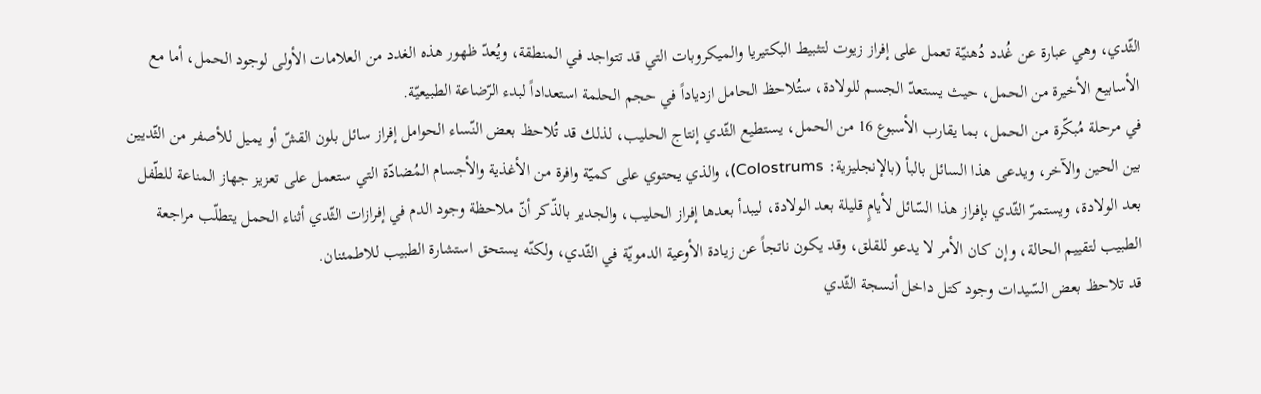الثّدي، وهي عبارة عن غُدد دُهنيّة تعمل على إفراز زيوت لتثبيط البكتيريا والميكروبات التي قد تتواجد في المنطقة، ويُعدّ ظهور هذه الغدد من العلامات الأولى لوجود الحمل، أما مع الأسابيع الأخيرة من الحمل، حيث يستعدّ الجسم للولادة، ستُلاحظ الحامل ازدياداً في حجم الحلمة استعداداً لبدء الرّضاعة الطبيعيّة.
في مرحلة مُبكّرة من الحمل، بما يقارب الأسبوع 16 من الحمل، يستطيع الثّدي إنتاج الحليب، لذلك قد تُلاحظ بعض النّساء الحوامل إفراز سائل بلون القشّ أو يميل للأصفر من الثّديين بين الحين والآخر، ويدعى هذا السائل بالبأ (بالإنجليزية: Colostrums)، والذي يحتوي على كميّة وافرة من الأغذية والأجسام المُضادّة التي ستعمل على تعزيز جهاز المناعة للطّفل بعد الولادة، ويستمرّ الثّدي بإفراز هذا السّائل لأيامٍ قليلة بعد الولادة، ليبدأ بعدها إفراز الحليب، والجدير بالذّكر أنّ ملاحظة وجود الدم في إفرازات الثّدي أثناء الحمل يتطلّب مراجعة الطبيب لتقييم الحالة، وإن كان الأمر لا يدعو للقلق، وقد يكون ناتجاً عن زيادة الأوعية الدمويّة في الثّدي، ولكنّه يستحق استشارة الطبيب للاطمئنان.
قد تلاحظ بعض السّيدات وجود كتل داخل أنسجة الثّدي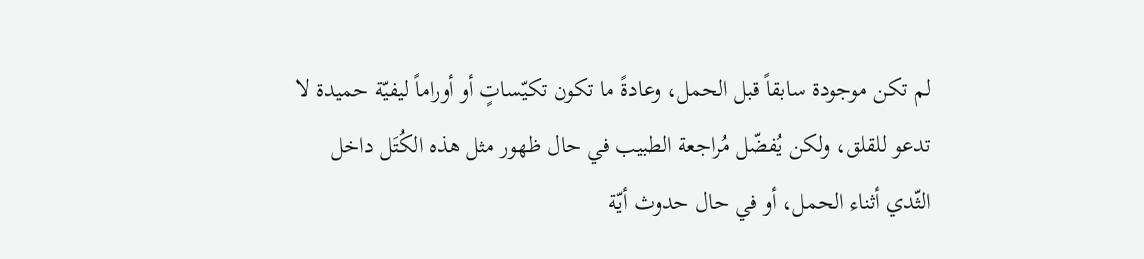لم تكن موجودة سابقاً قبل الحمل، وعادةً ما تكون تكيّساتٍ أو أوراماً ليفيّة حميدة لا تدعو للقلق، ولكن يُفضّل مُراجعة الطبيب في حال ظهور مثل هذه الكُتَل داخل الثّدي أثناء الحمل، أو في حال حدوث أيّة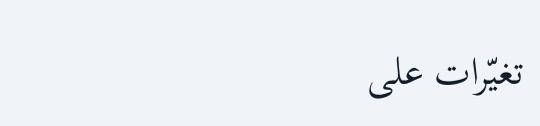تغيّرات على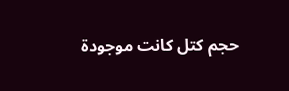حجم كتل كانت موجودة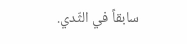سابقاً في الثّدي.